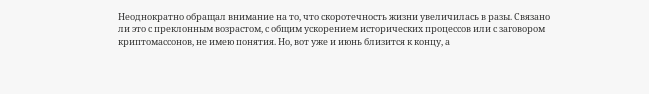Неоднократно обращал внимание на то, что скоротечность жизни увеличилась в разы. Связано ли это с преклонным возрастом, с общим ускорением исторических процессов или с заговором криптомассонов, не имею понятия. Но, вот уже и июнь близится к концу, а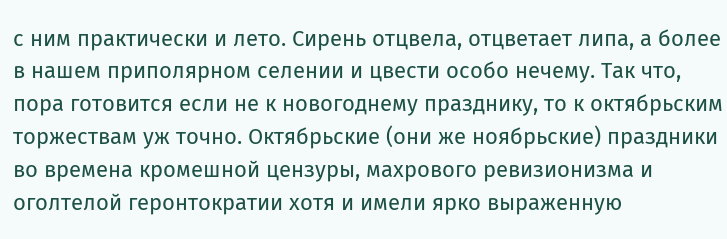с ним практически и лето. Сирень отцвела, отцветает липа, а более в нашем приполярном селении и цвести особо нечему. Так что, пора готовится если не к новогоднему празднику, то к октябрьским торжествам уж точно. Октябрьские (они же ноябрьские) праздники во времена кромешной цензуры, махрового ревизионизма и оголтелой геронтократии хотя и имели ярко выраженную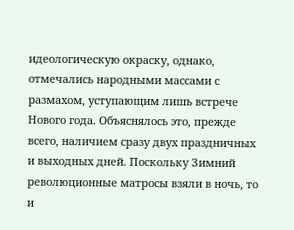идеологическую окраску, однако, отмечались народными массами с размахом, уступающим лишь встрече Нового года. Объяснялось это, прежде всего, наличием сразу двух праздничных и выходных дней. Поскольку Зимний революционные матросы взяли в ночь, то и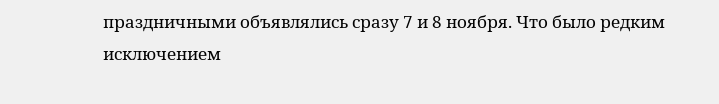праздничными объявлялись сразу 7 и 8 ноября. Что было редким исключением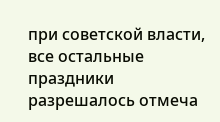при советской власти, все остальные праздники разрешалось отмеча